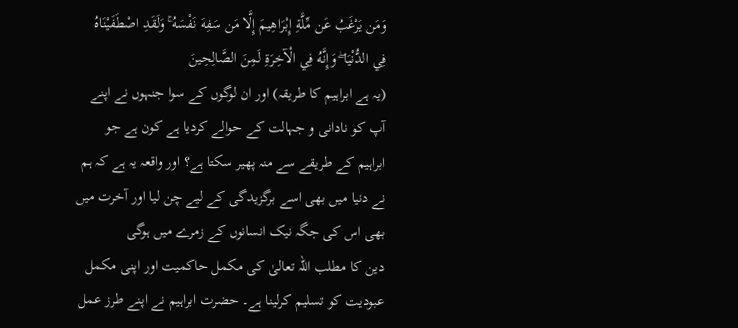وَمَن يَرْغَبُ عَن مِّلَّةِ إِبْرَاهِيمَ إِلَّا مَن سَفِهَ نَفْسَهُ ۚ وَلَقَدِ اصْطَفَيْنَاهُ فِي الدُّنْيَا ۖ وَإِنَّهُ فِي الْآخِرَةِ لَمِنَ الصَّالِحِينَ
(یہ ہے ابراہیم کا طریقہ) اور ان لوگوں کے سوا جنہوں نے اپنے آپ کو نادانی و جہالت کے حوالے کردیا ہے کون ہے جو ابراہیم کے طریقے سے منہ پھیر سکتا ہے؟ اور واقعہ یہ ہے کہ ہم نے دنیا میں بھی اسے برگزیدگی کے لیے چن لیا اور آخرت میں بھی اس کی جگہ نیک انسانوں کے زمرے میں ہوگی
دین کا مطلب اللہ تعالیٰ کی مکمل حاکمیت اور اپنی مکمل عبودیت کو تسلیم کرلینا ہے۔ حضرت ابراہیم نے اپنے طرز عمل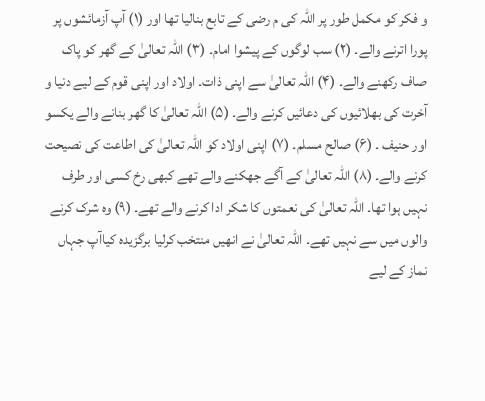و فکر کو مکمل طور پر اللہ کی م رضی کے تابع بنالیا تھا اور (۱) آپ آزمائشوں پر پورا اترنے والے۔ (۲) سب لوگوں کے پیشوا امام۔ (۳) اللہ تعالیٰ کے گھر کو پاک صاف رکھنے والے۔ (۴) اللہ تعالیٰ سے اپنی ذات۔ اولاد اور اپنی قوم كے لیے دنیا و آخرت کی بھلائیوں کی دعائیں کرنے والے۔ (۵) اللہ تعالیٰ کا گھر بنانے والے یکسو اور حنیف ۔ (۶) صالح مسلم۔ (۷) اپنی اولاد کو اللہ تعالیٰ کی اطاعت کی نصیحت کرنے والے۔ (۸) اللہ تعالیٰ کے آگے جھکنے والے تھے کبھی رخ کسی اور طرف نہیں ہوا تھا۔ اللہ تعالیٰ کی نعمتوں کا شکر ادا کرنے والے تھے۔ (۹) وہ شرک کرنے والوں میں سے نہیں تھے۔ اللہ تعالیٰ نے انھیں منتخب کرلیا برگزیدہ کیاآپ جہاں نماز کے لیے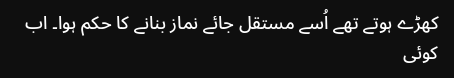کھڑے ہوتے تھے اُسے مستقل جائے نماز بنانے کا حکم ہوا۔ اب کوئی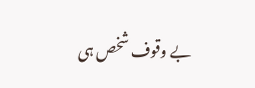بے وقوف شخص ہی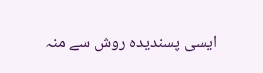ایسی پسندیدہ روش سے منہ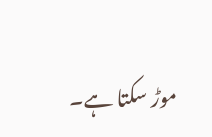موڑ سکتا ہے۔